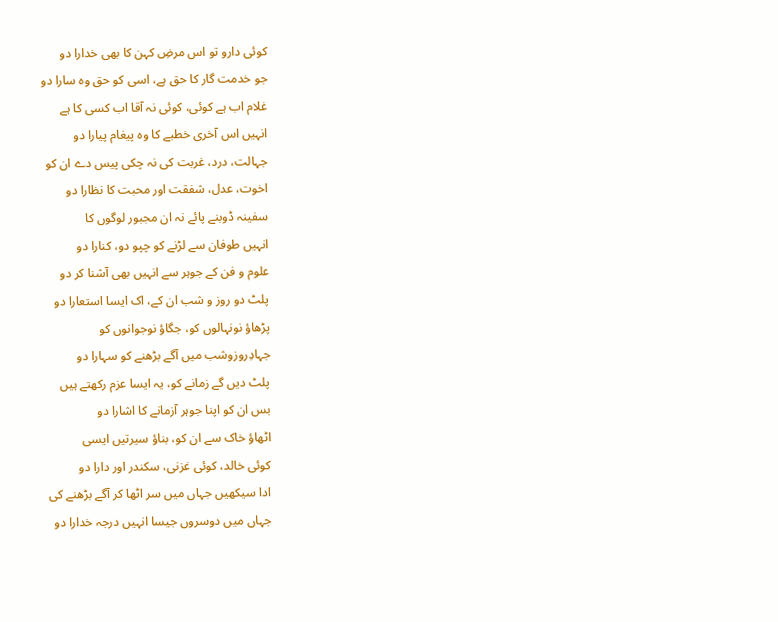کوئی دارو تو اس مرضِ کہن کا بھی خدارا دو
جو خدمت گار کا حق ہے، اسی کو حق وہ سارا دو
غلام اب ہے کوئی، کوئی نہ آقا اب کسی کا ہے
انہیں اس آخری خطبے کا وہ پیغام پیارا دو
جہالت، درد، غربت کی نہ چکی پیس دے ان کو
اخوت، عدل، شفقت اور محبت کا نظارا دو
سفینہ ڈوبنے پائے نہ ان مجبور لوگوں کا
انہیں طوفان سے لڑنے کو چپو دو، کنارا دو
علوم و فن کے جوہر سے انہیں بھی آشنا کر دو
پلٹ دو روز و شب ان کے، اک ایسا استعارا دو
پڑھاؤ نونہالوں کو، جگاؤ نوجوانوں کو
جہادِروزوشب میں آگے بڑھنے کو سہارا دو
پلٹ دیں گے زمانے کو، یہ ایسا عزم رکھتے ہیں
بس ان کو اپنا جوہر آزمانے کا اشارا دو
اٹھاؤ خاک سے ان کو، بناؤ سیرتیں ایسی
کوئی خالد، کوئی غزنی، سکندر اور دارا دو
ادا سیکھیں جہاں میں سر اٹھا کر آگے بڑھنے کی
جہاں میں دوسروں جیسا انہیں درجہ خدارا دو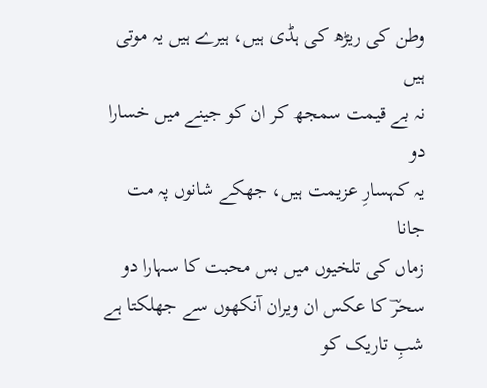وطن کی ریڑھ کی ہڈی ہیں، ہیرے ہیں یہ موتی ہیں
نہ بے قیمت سمجھ کر ان کو جینے میں خسارا دو
یہ کہسارِ عزیمت ہیں، جھکے شانوں پہ مت جانا
زماں کی تلخیوں میں بس محبت کا سہارا دو
سحرؔ کا عکس ان ویران آنکھوں سے جھلکتا ہے
شبِ تاریک کو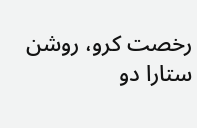رخصت کرو، روشن ستارا دو